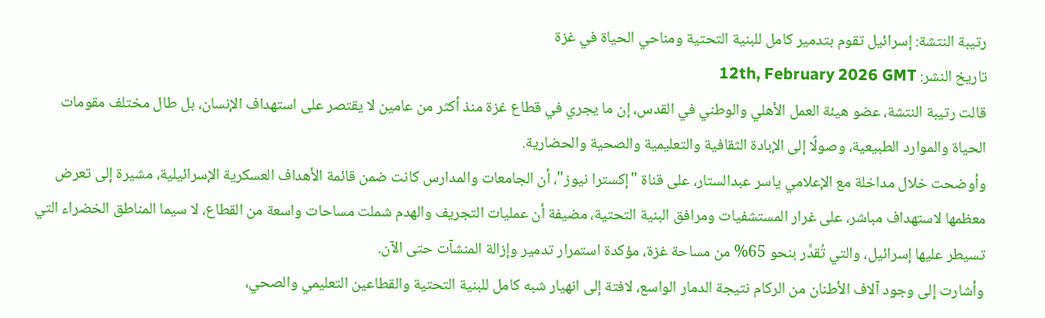رتيبة النتشة: إسرائيل تقوم بتدمير كامل للبنية التحتية ومناحي الحياة في غزة
تاريخ النشر: 12th, February 2026 GMT
قالت رتيبة النتشة، عضو هيئة العمل الأهلي والوطني في القدس، إن ما يجري في قطاع غزة منذ أكثر من عامين لا يقتصر على استهداف الإنسان، بل طال مختلف مقومات الحياة والموارد الطبيعية، وصولًا إلى الإبادة الثقافية والتعليمية والصحية والحضارية.
وأوضحت خلال مداخلة مع الإعلامي ياسر عبدالستار، على قناة "إكسترا نيوز"، أن الجامعات والمدارس كانت ضمن قائمة الأهداف العسكرية الإسرائيلية، مشيرة إلى تعرض معظمها لاستهداف مباشر، على غرار المستشفيات ومرافق البنية التحتية، مضيفة أن عمليات التجريف والهدم شملت مساحات واسعة من القطاع، لا سيما المناطق الخضراء التي تسيطر عليها إسرائيل، والتي تُقدَّر بنحو 65% من مساحة غزة، مؤكدة استمرار تدمير وإزالة المنشآت حتى الآن.
وأشارت إلى وجود آلاف الأطنان من الركام نتيجة الدمار الواسع، لافتة إلى انهيار شبه كامل للبنية التحتية والقطاعين التعليمي والصحي،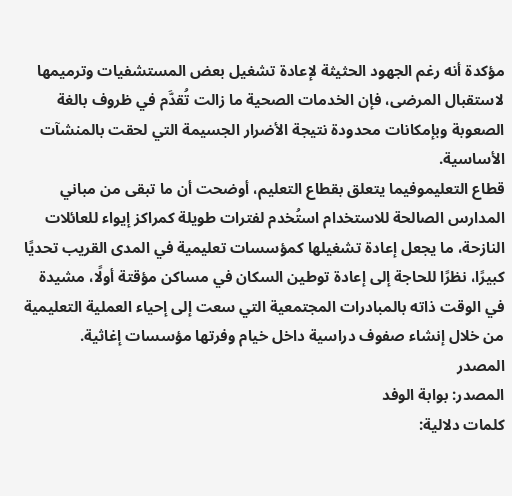مؤكدة أنه رغم الجهود الحثيثة لإعادة تشغيل بعض المستشفيات وترميمها لاستقبال المرضى، فإن الخدمات الصحية ما زالت تُقدَّم في ظروف بالغة الصعوبة وبإمكانات محدودة نتيجة الأضرار الجسيمة التي لحقت بالمنشآت الأساسية.
قطاع التعليموفيما يتعلق بقطاع التعليم، أوضحت أن ما تبقى من مباني المدارس الصالحة للاستخدام استُخدم لفترات طويلة كمراكز إيواء للعائلات النازحة، ما يجعل إعادة تشغيلها كمؤسسات تعليمية في المدى القريب تحديًا كبيرًا، نظرًا للحاجة إلى إعادة توطين السكان في مساكن مؤقتة أولًا، مشيدة في الوقت ذاته بالمبادرات المجتمعية التي سعت إلى إحياء العملية التعليمية من خلال إنشاء صفوف دراسية داخل خيام وفرتها مؤسسات إغاثية.
المصدر
المصدر: بوابة الوفد
كلمات دلالية: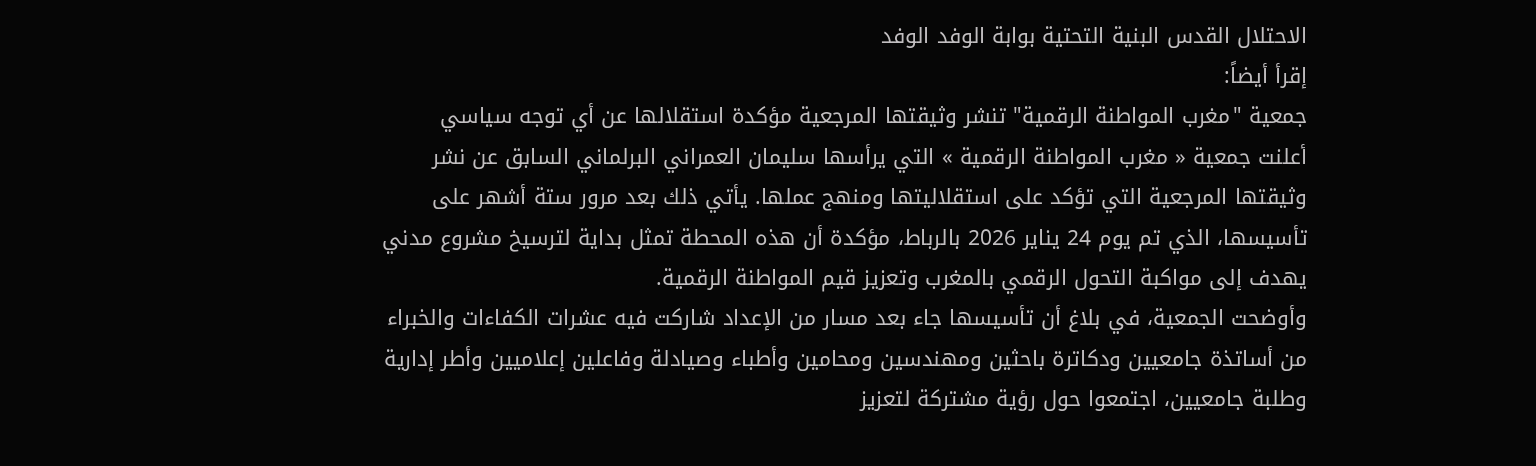الاحتلال القدس البنية التحتية بوابة الوفد الوفد
إقرأ أيضاً:
جمعية "مغرب المواطنة الرقمية" تنشر وثيقتها المرجعية مؤكدة استقلالها عن أي توجه سياسي
أعلنت جمعية « مغرب المواطنة الرقمية » التي يرأسها سليمان العمراني البرلماني السابق عن نشر وثيقتها المرجعية التي تؤكد على استقلاليتها ومنهج عملها. يأتي ذلك بعد مرور ستة أشهر على تأسيسها، الذي تم يوم 24 يناير 2026 بالرباط، مؤكدة أن هذه المحطة تمثل بداية لترسيخ مشروع مدني يهدف إلى مواكبة التحول الرقمي بالمغرب وتعزيز قيم المواطنة الرقمية.
وأوضحت الجمعية، في بلاغ أن تأسيسها جاء بعد مسار من الإعداد شاركت فيه عشرات الكفاءات والخبراء من أساتذة جامعيين ودكاترة باحثين ومهندسين ومحامين وأطباء وصيادلة وفاعلين إعلاميين وأطر إدارية وطلبة جامعيين، اجتمعوا حول رؤية مشتركة لتعزيز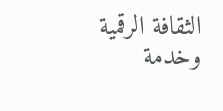الثقافة الرقمية وخدمة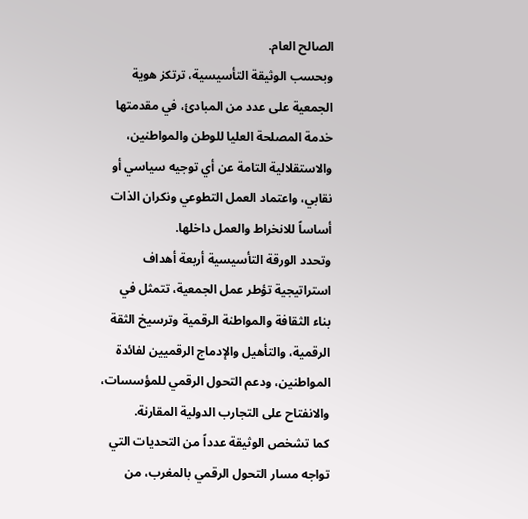الصالح العام.
وبحسب الوثيقة التأسيسية، ترتكز هوية الجمعية على عدد من المبادئ، في مقدمتها خدمة المصلحة العليا للوطن والمواطنين، والاستقلالية التامة عن أي توجيه سياسي أو نقابي، واعتماد العمل التطوعي ونكران الذات أساساً للانخراط والعمل داخلها.
وتحدد الورقة التأسيسية أربعة أهداف استراتيجية تؤطر عمل الجمعية، تتمثل في بناء الثقافة والمواطنة الرقمية وترسيخ الثقة الرقمية، والتأهيل والإدماج الرقميين لفائدة المواطنين، ودعم التحول الرقمي للمؤسسات، والانفتاح على التجارب الدولية المقارنة.
كما تشخص الوثيقة عدداً من التحديات التي تواجه مسار التحول الرقمي بالمغرب، من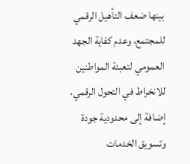بينها ضعف التأهيل الرقمي للمجتمع، وعدم كفاية الجهد العمومي لتعبئة المواطنين للانخراط في التحول الرقمي، إضافة إلى محدودية جودة وتسويق الخدمات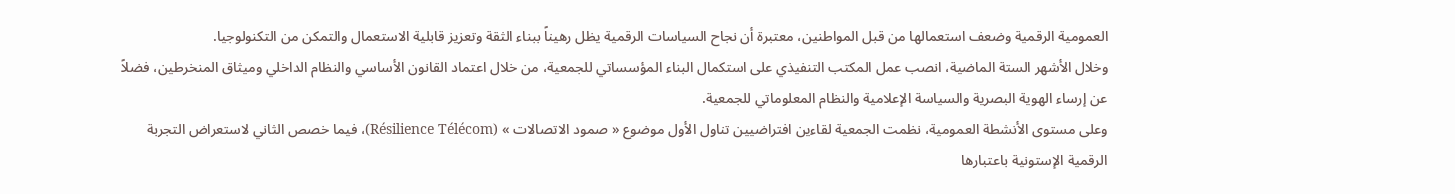العمومية الرقمية وضعف استعمالها من قبل المواطنين، معتبرة أن نجاح السياسات الرقمية يظل رهيناً ببناء الثقة وتعزيز قابلية الاستعمال والتمكن من التكنولوجيا.
وخلال الأشهر الستة الماضية، انصب عمل المكتب التنفيذي على استكمال البناء المؤسساتي للجمعية، من خلال اعتماد القانون الأساسي والنظام الداخلي وميثاق المنخرطين، فضلاً عن إرساء الهوية البصرية والسياسة الإعلامية والنظام المعلوماتي للجمعية.
وعلى مستوى الأنشطة العمومية، نظمت الجمعية لقاءين افتراضيين تناول الأول موضوع « صمود الاتصالات » (Résilience Télécom)، فيما خصص الثاني لاستعراض التجربة الرقمية الإستونية باعتبارها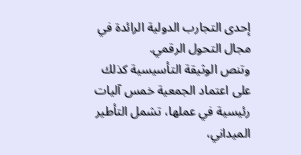إحدى التجارب الدولية الرائدة في مجال التحول الرقمي.
وتنص الوثيقة التأسيسية كذلك على اعتماد الجمعية خمس آليات رئيسية في عملها، تشمل التأطير الميداني،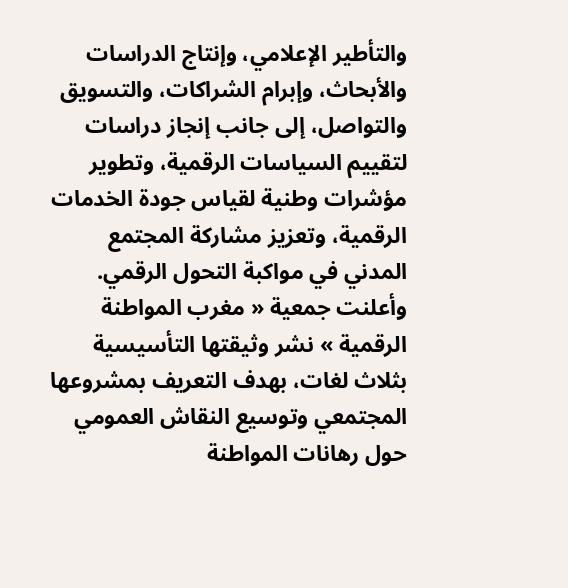والتأطير الإعلامي، وإنتاج الدراسات والأبحاث، وإبرام الشراكات، والتسويق والتواصل، إلى جانب إنجاز دراسات لتقييم السياسات الرقمية، وتطوير مؤشرات وطنية لقياس جودة الخدمات الرقمية، وتعزيز مشاركة المجتمع المدني في مواكبة التحول الرقمي.
وأعلنت جمعية « مغرب المواطنة الرقمية » نشر وثيقتها التأسيسية بثلاث لغات، بهدف التعريف بمشروعها المجتمعي وتوسيع النقاش العمومي حول رهانات المواطنة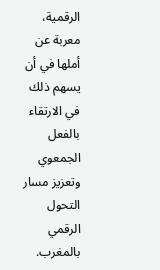الرقمية، معربة عن أملها في أن يسهم ذلك في الارتقاء بالفعل الجمعوي وتعزيز مسار التحول الرقمي بالمغرب.